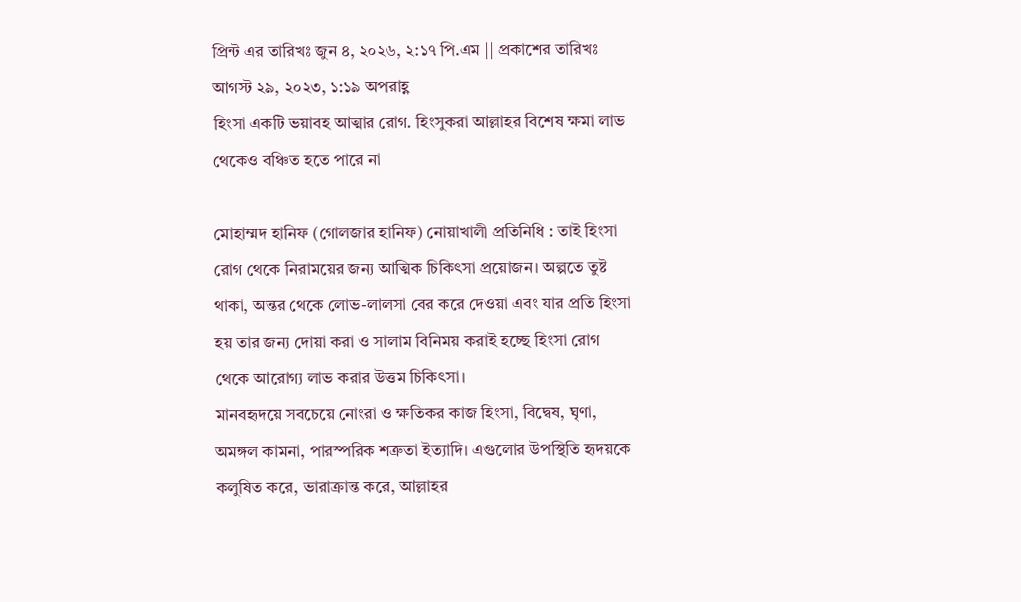প্রিন্ট এর তারিখঃ জুন ৪, ২০২৬, ২:১৭ পি.এম || প্রকাশের তারিখঃ আগস্ট ২৯, ২০২৩, ১:১৯ অপরাহ্ণ
হিংসা একটি ভয়াবহ আত্মার রোগ. হিংসুকরা আল্লাহর বিশেষ ক্ষমা লাভ থেকেও বঞ্চিত হতে পারে না

মোহাম্মদ হানিফ (গোলজার হানিফ) নোয়াখালী প্রতিনিধি : তাই হিংসা রোগ থেকে নিরাময়ের জন্য আত্মিক চিকিৎসা প্রয়োজন। অল্পতে তুষ্ট থাকা, অন্তর থেকে লোভ-লালসা বের করে দেওয়া এবং যার প্রতি হিংসা হয় তার জন্য দোয়া করা ও সালাম বিনিময় করাই হচ্ছে হিংসা রোগ থেকে আরোগ্য লাভ করার উত্তম চিকিৎসা।
মানবহৃদয়ে সবচেয়ে নোংরা ও ক্ষতিকর কাজ হিংসা, বিদ্বেষ, ঘৃণা, অমঙ্গল কামনা, পারস্পরিক শত্রুতা ইত্যাদি। এগুলোর উপস্থিতি হৃদয়কে কলুষিত করে, ভারাক্রান্ত করে, আল্লাহর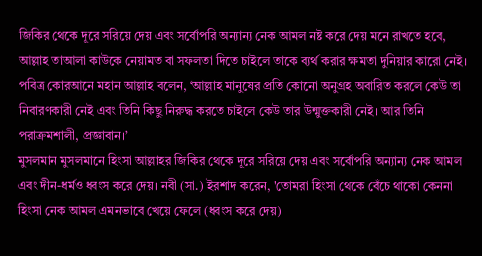জিকির থেকে দূরে সরিয়ে দেয় এবং সর্বোপরি অন্যান্য নেক আমল নষ্ট করে দেয় মনে রাখতে হবে, আল্লাহ তাআলা কাউকে নেয়ামত বা সফলতা দিতে চাইলে তাকে ব্যর্থ করার ক্ষমতা দুনিয়ার কারো নেই।
পবিত্র কোরআনে মহান আল্লাহ বলেন, ‘আল্লাহ মানুষের প্রতি কোনো অনুগ্রহ অবারিত করলে কেউ তা নিবারণকারী নেই এবং তিনি কিছু নিরুদ্ধ করতে চাইলে কেউ তার উন্মুক্তকারী নেই। আর তিনি পরাক্রমশালী, প্রজ্ঞাবান।’
মুসলমান মুসলমানে হিংসা আল্লাহর জিকির থেকে দূরে সরিয়ে দেয় এবং সর্বোপরি অন্যান্য নেক আমল এবং দীন-ধর্মও ধ্বংস করে দেয়। নবী (সা.) ইরশাদ করেন, 'তোমরা হিংসা থেকে বেঁচে থাকো কেননা হিংসা নেক আমল এমনভাবে খেয়ে ফেলে (ধ্বংস করে দেয়)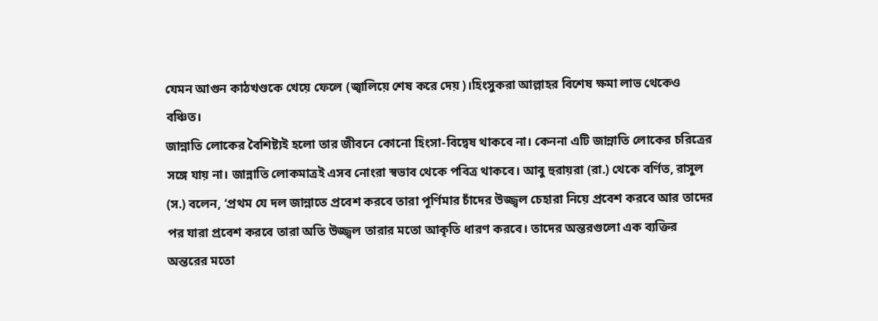যেমন আগুন কাঠখণ্ডকে খেয়ে ফেলে (জ্বালিয়ে শেষ করে দেয়)।হিংসুকরা আল্লাহর বিশেষ ক্ষমা লাভ থেকেও বঞ্চিত।
জান্নাতি লোকের বৈশিষ্ট্যই হলো তার জীবনে কোনো হিংসা-বিদ্বেষ থাকবে না। কেননা এটি জান্নাতি লোকের চরিত্রের সঙ্গে যায় না। জান্নাতি লোকমাত্রই এসব নোংরা স্বভাব থেকে পবিত্র থাকবে। আবু হুরায়রা (রা.) থেকে বর্ণিত, রাসুল (স.) বলেন, ‘প্রথম যে দল জান্নাতে প্রবেশ করবে তারা পূর্ণিমার চাঁদের উজ্জ্বল চেহারা নিয়ে প্রবেশ করবে আর তাদের পর যারা প্রবেশ করবে তারা অতি উজ্জ্বল তারার মতো আকৃতি ধারণ করবে। তাদের অন্তরগুলো এক ব্যক্তির অন্তরের মতো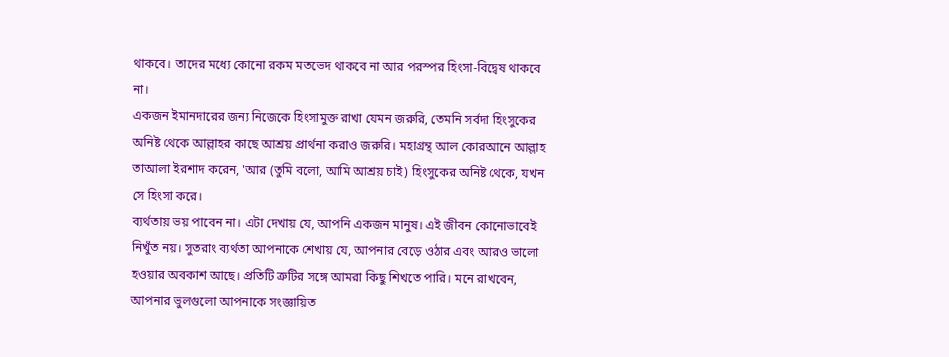থাকবে। তাদের মধ্যে কোনো রকম মতভেদ থাকবে না আর পরস্পর হিংসা-বিদ্বেষ থাকবে না।
একজন ইমানদারের জন্য নিজেকে হিংসামুক্ত রাখা যেমন জরুরি, তেমনি সর্বদা হিংসুকের অনিষ্ট থেকে আল্লাহর কাছে আশ্রয় প্রার্থনা করাও জরুরি। মহাগ্রন্থ আল কোরআনে আল্লাহ তাআলা ইরশাদ করেন, 'আর (তুমি বলো, আমি আশ্রয় চাই) হিংসুকের অনিষ্ট থেকে, যখন সে হিংসা করে।
ব্যর্থতায় ভয় পাবেন না। এটা দেখায় যে, আপনি একজন মানুষ। এই জীবন কোনোভাবেই নিখুঁত নয়। সুতরাং ব্যর্থতা আপনাকে শেখায় যে, আপনার বেড়ে ওঠার এবং আরও ভালো হওয়ার অবকাশ আছে। প্রতিটি ত্রুটির সঙ্গে আমরা কিছু শিখতে পারি। মনে রাখবেন, আপনার ভুলগুলো আপনাকে সংজ্ঞায়িত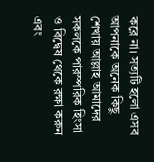করে না। সত্যটি হলো এসব আপনাকে অনেক কিছু শেখায় আল্লাহ আমাদের সকলকে পারস্পরিক হিংসা ও বিদ্বেষ থেকে রক্ষা করুন এবং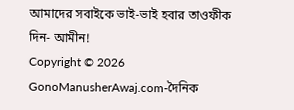আমাদের সবাইকে ভাই-ভাই হবার তাওফীক দিন- আমীন!
Copyright © 2026 GonoManusherAwaj.com-দৈনিক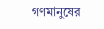গণমানুষের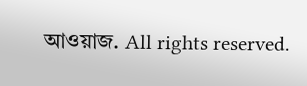আওয়াজ. All rights reserved.